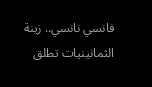فانسي نانسي.. زينة الثمانينيات تطلق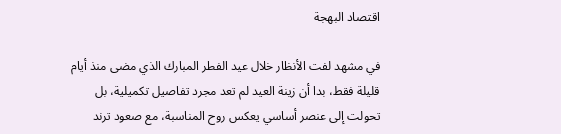اقتصاد البهجة

في مشهد لفت الأنظار خلال عيد الفطر المبارك الذي مضى منذ أيام قليلة فقط، بدا أن زينة العيد لم تعد مجرد تفاصيل تكميلية، بل تحولت إلى عنصر أساسي يعكس روح المناسبة، مع صعود ترند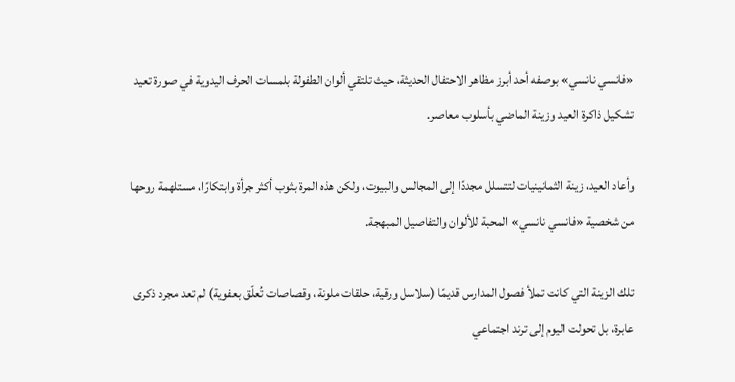«فانسي نانسي» بوصفه أحد أبرز مظاهر الاحتفال الحديثة، حيث تلتقي ألوان الطفولة بلمسات الحرف اليدوية في صورة تعيد تشكيل ذاكرة العيد وزينة الماضي بأسلوب معاصر.

وأعاد العيد، زينة الثمانينيات لتتسلل مجددًا إلى المجالس والبيوت، ولكن هذه المرة بثوب أكثر جرأة وابتكارًا، مستلهمة روحها من شخصية «فانسي نانسي» المحبة للألوان والتفاصيل المبهجة.

تلك الزينة التي كانت تملأ فصول المدارس قديمًا (سلاسل ورقية، حلقات ملونة، وقصاصات تُعلّق بعفوية) لم تعد مجرد ذكرى عابرة، بل تحولت اليوم إلى ترند اجتماعي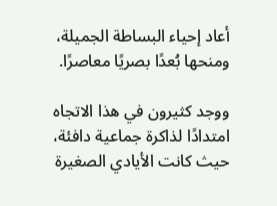أعاد إحياء البساطة الجميلة، ومنحها بُعدًا بصريًا معاصرًا.

ووجد كثيرون في هذا الاتجاه امتدادًا لذاكرة جماعية دافئة، حيث كانت الأيادي الصغيرة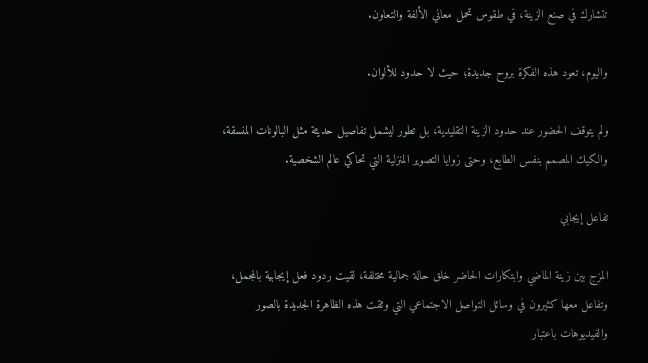تتشارك في صنع الزينة، في طقوس تحمل معاني الألفة والتعاون.

واليوم، تعود هذه الفكرة بروح جديدة؛ حيث لا حدود للألوان.

ولم يتوقف الحضور عند حدود الزينة التقليدية، بل تطور ليشمل تفاصيل حديثة مثل البالونات المنسقة، والكيك المصمم بنفس الطابع، وحتى زوايا التصوير المنزلية التي تحاكي عالم الشخصية.

تفاعل إيجابي

المزج بين زينة الماضي وابتكارات الحاضر خلق حالة جمالية مختلفة، لقيت ردود فعل إيجابية بالمجمل، وتفاعل معها كثيرون في وسائل التواصل الاجتماعي التي وثقت هذه الظاهرة الجديدة بالصور والفيديوهات باعتبار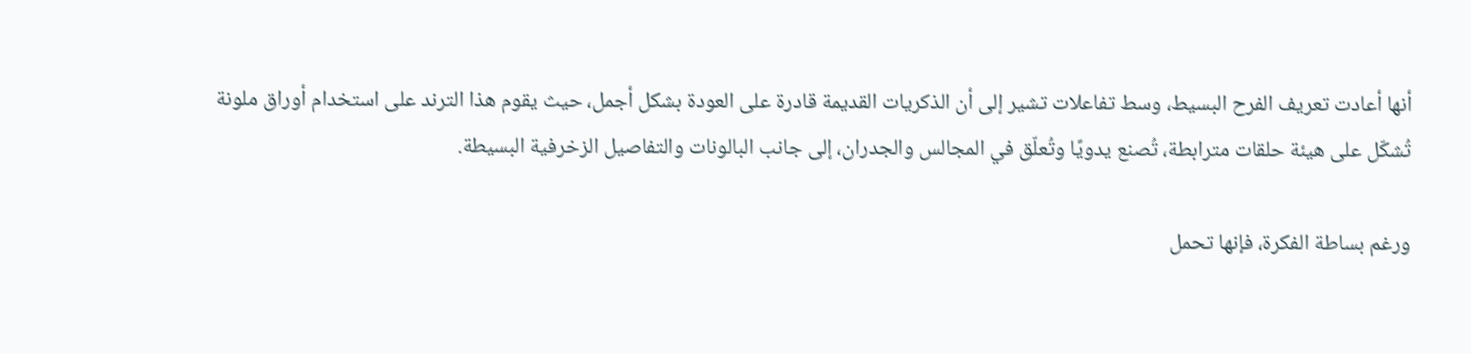أنها أعادت تعريف الفرح البسيط، وسط تفاعلات تشير إلى أن الذكريات القديمة قادرة على العودة بشكل أجمل، حيث يقوم هذا الترند على استخدام أوراق ملونة تُشكّل على هيئة حلقات مترابطة، تُصنع يدويًا وتُعلّق في المجالس والجدران، إلى جانب البالونات والتفاصيل الزخرفية البسيطة.

ورغم بساطة الفكرة، فإنها تحمل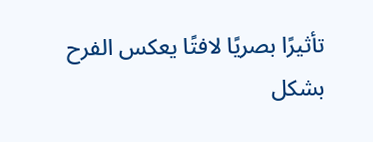تأثيرًا بصريًا لافتًا يعكس الفرح بشكل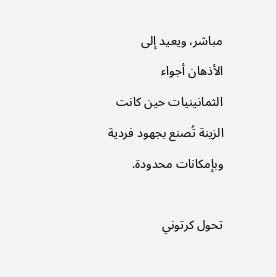مباشر، ويعيد إلى الأذهان أجواء الثمانينيات حين كانت الزينة تُصنع بجهود فردية وبإمكانات محدودة.

تحول كرتوني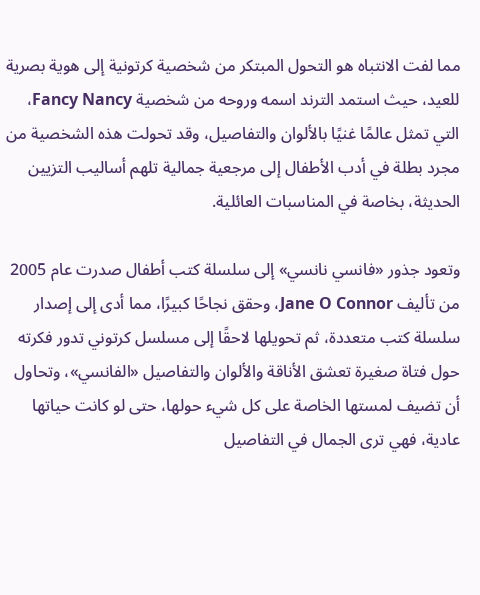مما لفت الانتباه هو التحول المبتكر من شخصية كرتونية إلى هوية بصرية للعيد، حيث استمد الترند اسمه وروحه من شخصية Fancy Nancy، التي تمثل عالمًا غنيًا بالألوان والتفاصيل، وقد تحولت هذه الشخصية من مجرد بطلة في أدب الأطفال إلى مرجعية جمالية تلهم أساليب التزيين الحديثة، بخاصة في المناسبات العائلية.

وتعود جذور «فانسي نانسي» إلى سلسلة كتب أطفال صدرت عام 2005 من تأليف Jane O Connor، وحقق نجاحًا كبيرًا، مما أدى إلى إصدار سلسلة كتب متعددة، ثم تحويلها لاحقًا إلى مسلسل كرتوني تدور فكرته حول فتاة صغيرة تعشق الأناقة والألوان والتفاصيل «الفانسي»، وتحاول أن تضيف لمستها الخاصة على كل شيء حولها، حتى لو كانت حياتها عادية، فهي ترى الجمال في التفاصيل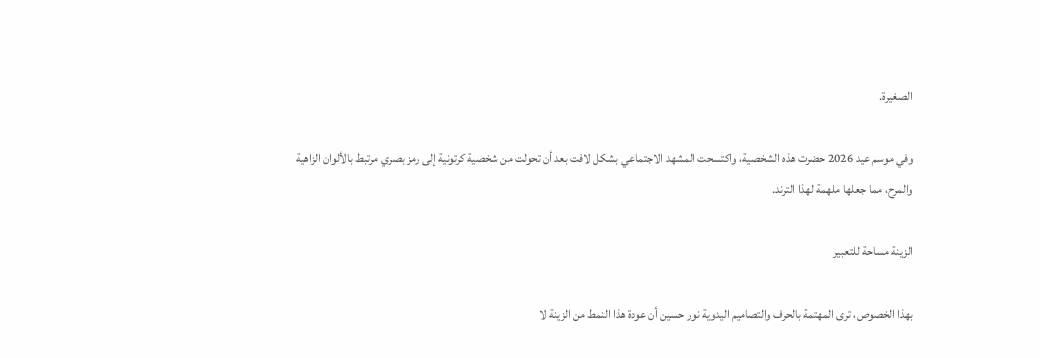الصغيرة.

وفي موسم عيد 2026 حضرت هذه الشخصية، واكتسحت المشهد الاجتماعي بشكل لافت بعد أن تحولت من شخصية كرتونية إلى رمز بصري مرتبط بالألوان الزاهية والمرح، مما جعلها ملهمة لهذا الترند.

الزينة مساحة للتعبير

بهذا الخصوص، ترى المهتمة بالحرف والتصاميم اليدوية نور حسين أن عودة هذا النمط من الزينة لا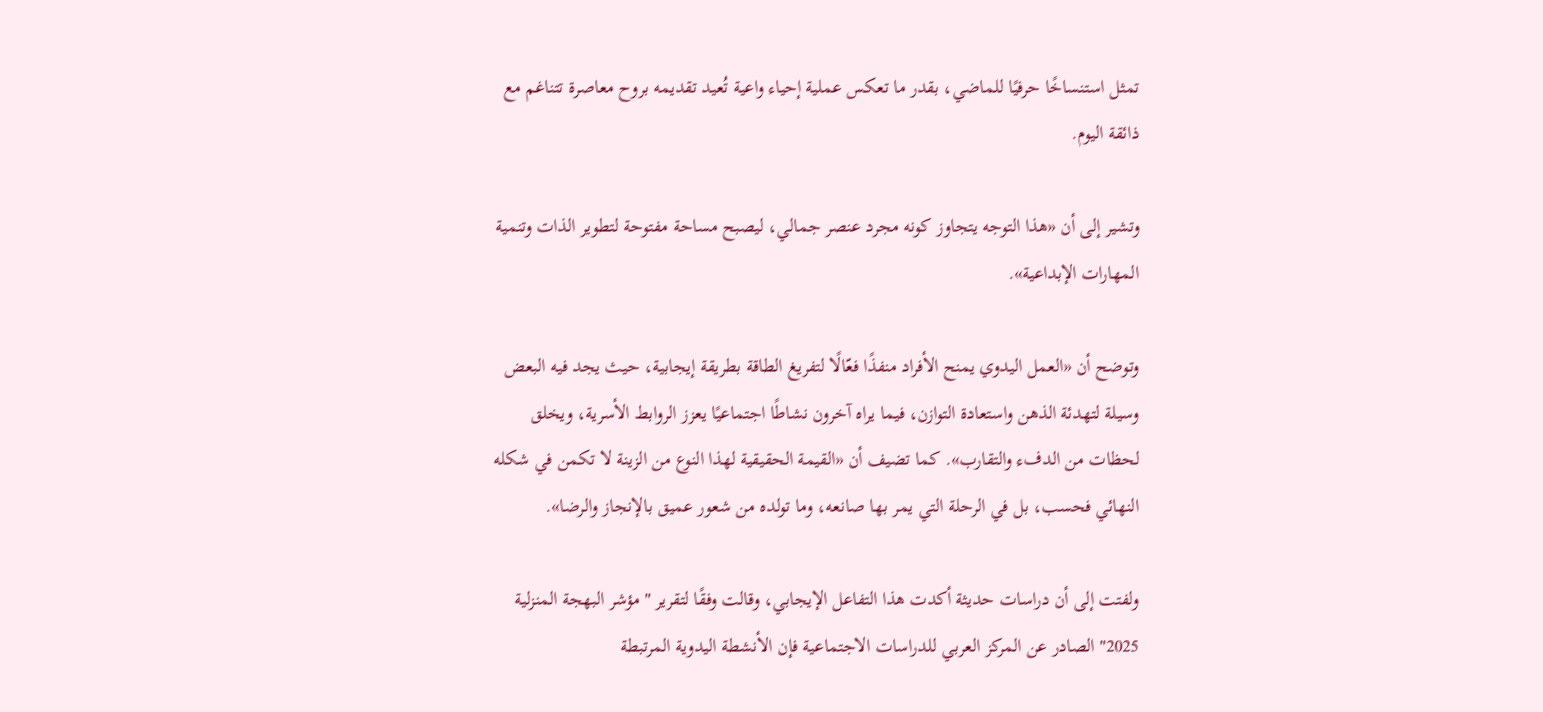تمثل استنساخًا حرفيًا للماضي، بقدر ما تعكس عملية إحياء واعية تُعيد تقديمه بروح معاصرة تتناغم مع ذائقة اليوم.

وتشير إلى أن «هذا التوجه يتجاوز كونه مجرد عنصر جمالي، ليصبح مساحة مفتوحة لتطوير الذات وتنمية المهارات الإبداعية».

وتوضح أن «العمل اليدوي يمنح الأفراد منفذًا فعّالًا لتفريغ الطاقة بطريقة إيجابية، حيث يجد فيه البعض وسيلة لتهدئة الذهن واستعادة التوازن، فيما يراه آخرون نشاطًا اجتماعيًا يعزز الروابط الأسرية، ويخلق لحظات من الدفء والتقارب». كما تضيف أن «القيمة الحقيقية لهذا النوع من الزينة لا تكمن في شكله النهائي فحسب، بل في الرحلة التي يمر بها صانعه، وما تولده من شعور عميق بالإنجاز والرضا».

ولفتت إلى أن دراسات حديثة أكدت هذا التفاعل الإيجابي، وقالت وفقًا لتقرير "مؤشر البهجة المنزلية 2025" الصادر عن المركز العربي للدراسات الاجتماعية فإن الأنشطة اليدوية المرتبطة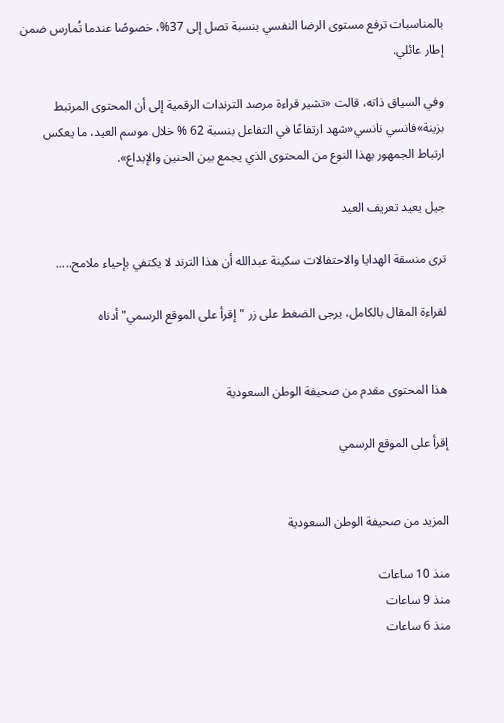بالمناسبات ترفع مستوى الرضا النفسي بنسبة تصل إلى 37%، خصوصًا عندما تُمارس ضمن إطار عائلي.

وفي السياق ذاته، قالت «تشير قراءة مرصد الترندات الرقمية إلى أن المحتوى المرتبط بزينة»فانسي نانسي«شهد ارتفاعًا في التفاعل بنسبة 62 % خلال موسم العيد، ما يعكس ارتباط الجمهور بهذا النوع من المحتوى الذي يجمع بين الحنين والإبداع».

جيل يعيد تعريف العيد

ترى منسقة الهدايا والاحتفالات سكينة عبدالله أن هذا الترند لا يكتفي بإحياء ملامح.....

لقراءة المقال بالكامل، يرجى الضغط على زر "إقرأ على الموقع الرسمي" أدناه


هذا المحتوى مقدم من صحيفة الوطن السعودية

إقرأ على الموقع الرسمي


المزيد من صحيفة الوطن السعودية

منذ 10 ساعات
منذ 9 ساعات
منذ 6 ساعات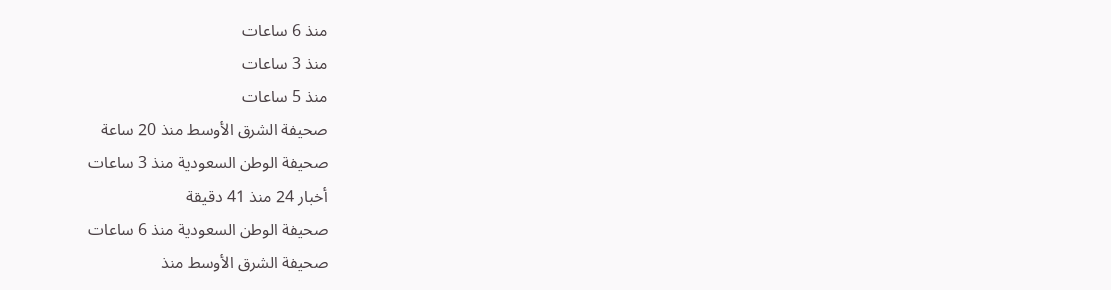منذ 6 ساعات
منذ 3 ساعات
منذ 5 ساعات
صحيفة الشرق الأوسط منذ 20 ساعة
صحيفة الوطن السعودية منذ 3 ساعات
أخبار 24 منذ 41 دقيقة
صحيفة الوطن السعودية منذ 6 ساعات
صحيفة الشرق الأوسط منذ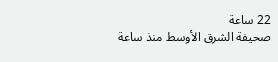22 ساعة
صحيفة الشرق الأوسط منذ ساعة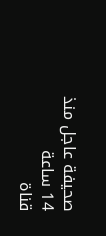صحيفة عاجل منذ 14 ساعة
قناة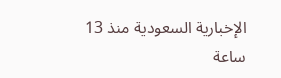الإخبارية السعودية منذ 13 ساعة